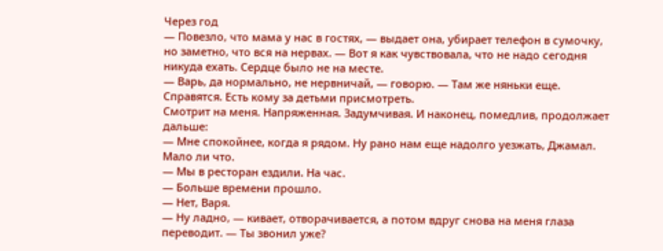Через год
— Повезло, что мама у нас в гостях, — выдает она, убирает телефон в сумочку, но заметно, что вся на нервах. — Вот я как чувствовала, что не надо сегодня никуда ехать. Сердце было не на месте.
— Варь, да нормально, не нервничай, — говорю. — Там же няньки еще. Справятся. Есть кому за детьми присмотреть.
Смотрит на меня. Напряженная. Задумчивая. И наконец, помедлив, продолжает дальше:
— Мне спокойнее, когда я рядом. Ну рано нам еще надолго уезжать, Джамал. Мало ли что.
— Мы в ресторан ездили. На час.
— Больше времени прошло.
— Нет, Варя.
— Ну ладно, — кивает, отворачивается, а потом вдруг снова на меня глаза переводит. — Ты звонил уже?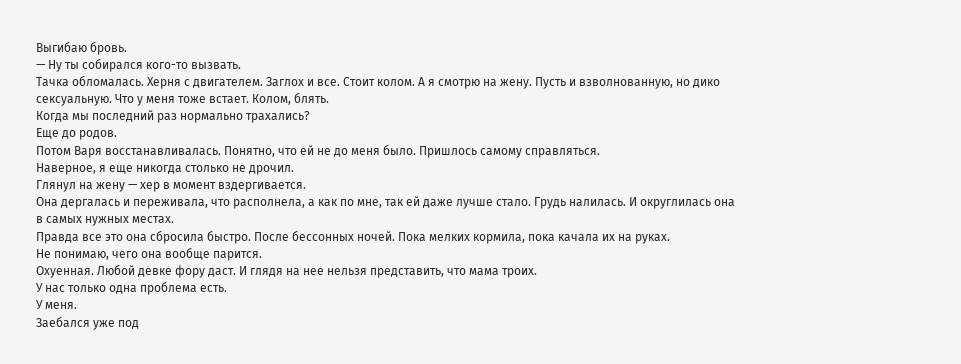Выгибаю бровь.
— Ну ты собирался кого-то вызвать.
Тачка обломалась. Херня с двигателем. Заглох и все. Стоит колом. А я смотрю на жену. Пусть и взволнованную, но дико сексуальную. Что у меня тоже встает. Колом, блять.
Когда мы последний раз нормально трахались?
Еще до родов.
Потом Варя восстанавливалась. Понятно, что ей не до меня было. Пришлось самому справляться.
Наверное, я еще никогда столько не дрочил.
Глянул на жену — хер в момент вздергивается.
Она дергалась и переживала, что располнела, а как по мне, так ей даже лучше стало. Грудь налилась. И округлилась она в самых нужных местах.
Правда все это она сбросила быстро. После бессонных ночей. Пока мелких кормила, пока качала их на руках.
Не понимаю, чего она вообще парится.
Охуенная. Любой девке фору даст. И глядя на нее нельзя представить, что мама троих.
У нас только одна проблема есть.
У меня.
Заебался уже под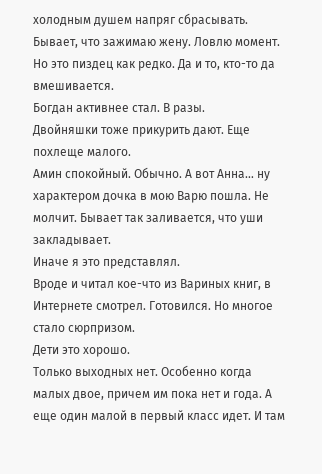холодным душем напряг сбрасывать.
Бывает, что зажимаю жену. Ловлю момент. Но это пиздец как редко. Да и то, кто-то да вмешивается.
Богдан активнее стал. В разы.
Двойняшки тоже прикурить дают. Еще похлеще малого.
Амин спокойный. Обычно. А вот Анна… ну характером дочка в мою Варю пошла. Не молчит. Бывает так заливается, что уши закладывает.
Иначе я это представлял.
Вроде и читал кое-что из Вариных книг, в Интернете смотрел. Готовился. Но многое стало сюрпризом.
Дети это хорошо.
Только выходных нет. Особенно когда малых двое, причем им пока нет и года. А еще один малой в первый класс идет. И там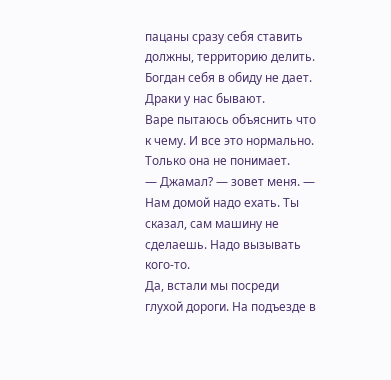пацаны сразу себя ставить должны, территорию делить.
Богдан себя в обиду не дает. Драки у нас бывают.
Варе пытаюсь объяснить что к чему. И все это нормально. Только она не понимает.
— Джамал? — зовет меня. — Нам домой надо ехать. Ты сказал, сам машину не сделаешь. Надо вызывать кого-то.
Да, встали мы посреди глухой дороги. На подъезде в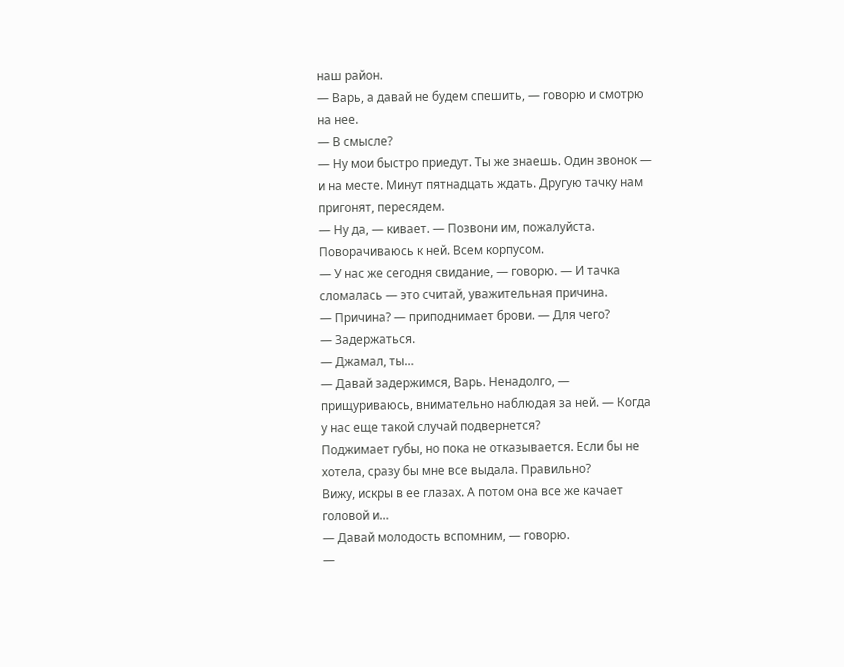наш район.
— Варь, а давай не будем спешить, — говорю и смотрю на нее.
— В смысле?
— Ну мои быстро приедут. Ты же знаешь. Один звонок — и на месте. Минут пятнадцать ждать. Другую тачку нам пригонят, пересядем.
— Ну да, — кивает. — Позвони им, пожалуйста.
Поворачиваюсь к ней. Всем корпусом.
— У нас же сегодня свидание, — говорю. — И тачка сломалась — это считай, уважительная причина.
— Причина? — приподнимает брови. — Для чего?
— Задержаться.
— Джамал, ты…
— Давай задержимся, Варь. Ненадолго, — прищуриваюсь, внимательно наблюдая за ней. — Когда у нас еще такой случай подвернется?
Поджимает губы, но пока не отказывается. Если бы не хотела, сразу бы мне все выдала. Правильно?
Вижу, искры в ее глазах. А потом она все же качает головой и…
— Давай молодость вспомним, — говорю.
—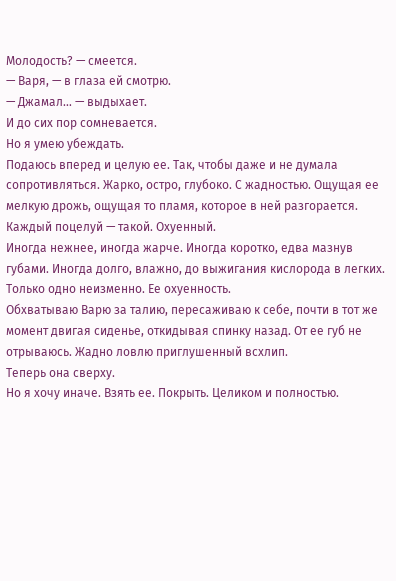Молодость? — смеется.
— Варя, — в глаза ей смотрю.
— Джамал… — выдыхает.
И до сих пор сомневается.
Но я умею убеждать.
Подаюсь вперед и целую ее. Так, чтобы даже и не думала сопротивляться. Жарко, остро, глубоко. С жадностью. Ощущая ее мелкую дрожь, ощущая то пламя, которое в ней разгорается.
Каждый поцелуй — такой. Охуенный.
Иногда нежнее, иногда жарче. Иногда коротко, едва мазнув губами. Иногда долго, влажно, до выжигания кислорода в легких.
Только одно неизменно. Ее охуенность.
Обхватываю Варю за талию, пересаживаю к себе, почти в тот же момент двигая сиденье, откидывая спинку назад. От ее губ не отрываюсь. Жадно ловлю приглушенный всхлип.
Теперь она сверху.
Но я хочу иначе. Взять ее. Покрыть. Целиком и полностью.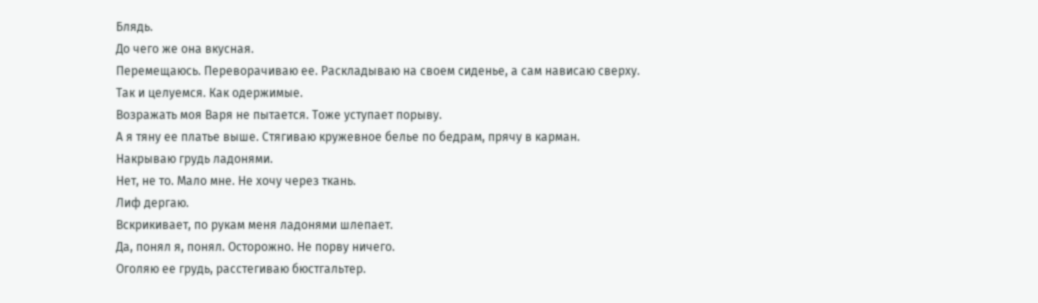Блядь.
До чего же она вкусная.
Перемещаюсь. Переворачиваю ее. Раскладываю на своем сиденье, а сам нависаю сверху.
Так и целуемся. Как одержимые.
Возражать моя Варя не пытается. Тоже уступает порыву.
А я тяну ее платье выше. Стягиваю кружевное белье по бедрам, прячу в карман.
Накрываю грудь ладонями.
Нет, не то. Мало мне. Не хочу через ткань.
Лиф дергаю.
Вскрикивает, по рукам меня ладонями шлепает.
Да, понял я, понял. Осторожно. Не порву ничего.
Оголяю ее грудь, расстегиваю бюстгальтер.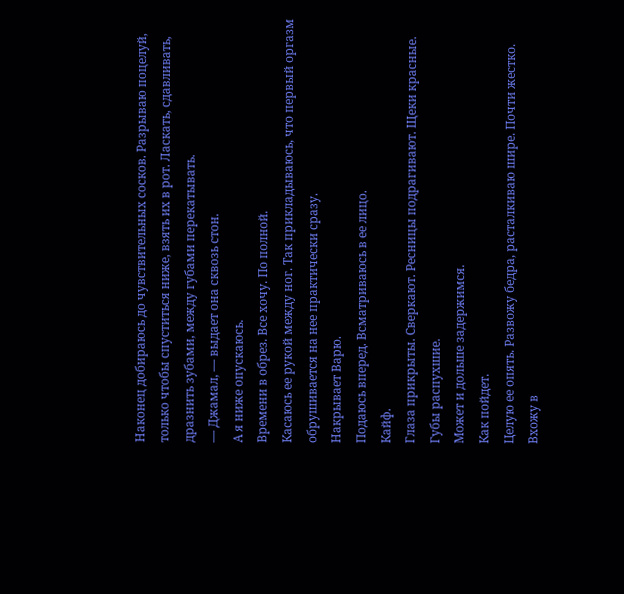Наконец добираюсь до чувствительных сосков. Разрываю поцелуй, только чтобы спуститься ниже, взять их в рот. Ласкать, сдавливать, дразнить зубами, между губами перекатывать.
— Джамал, — выдает она сквозь стон.
А я ниже опускаюсь.
Времени в обрез. Все хочу. По полной.
Касаюсь ее рукой между ног. Так прикладываюсь, что первый оргазм обрушивается на нее практически сразу.
Накрывает Варю.
Подаюсь вперед. Всматриваюсь в ее лицо.
Кайф.
Глаза прикрыты. Сверкают. Ресницы подрагивают. Щеки красные. Губы распухшие.
Может и дольше задержимся.
Как пойдет.
Целую ее опять. Развожу бедра, расталкиваю шире. Почти жестко.
Вхожу в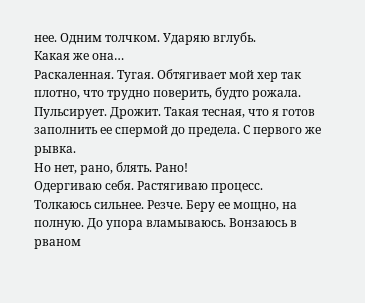нее. Одним толчком. Ударяю вглубь.
Какая же она…
Раскаленная. Тугая. Обтягивает мой хер так плотно, что трудно поверить, будто рожала.
Пульсирует. Дрожит. Такая тесная, что я готов заполнить ее спермой до предела. С первого же рывка.
Но нет, рано, блять. Рано!
Одергиваю себя. Растягиваю процесс.
Толкаюсь сильнее. Резче. Беру ее мощно, на полную. До упора вламываюсь. Вонзаюсь в рваном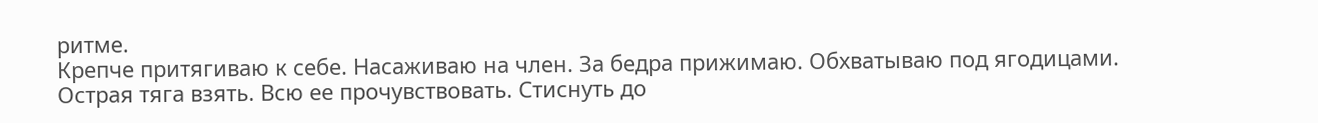ритме.
Крепче притягиваю к себе. Насаживаю на член. За бедра прижимаю. Обхватываю под ягодицами.
Острая тяга взять. Всю ее прочувствовать. Стиснуть до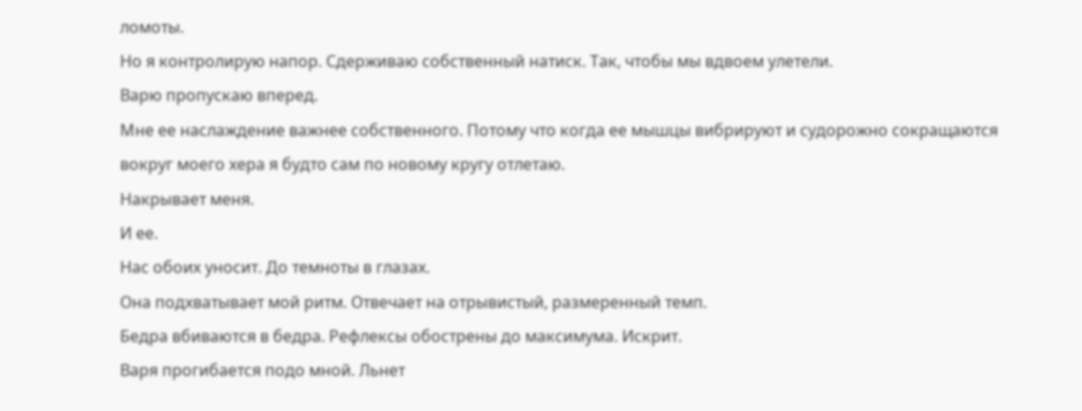ломоты.
Но я контролирую напор. Сдерживаю собственный натиск. Так, чтобы мы вдвоем улетели.
Варю пропускаю вперед.
Мне ее наслаждение важнее собственного. Потому что когда ее мышцы вибрируют и судорожно сокращаются вокруг моего хера я будто сам по новому кругу отлетаю.
Накрывает меня.
И ее.
Нас обоих уносит. До темноты в глазах.
Она подхватывает мой ритм. Отвечает на отрывистый, размеренный темп.
Бедра вбиваются в бедра. Рефлексы обострены до максимума. Искрит.
Варя прогибается подо мной. Льнет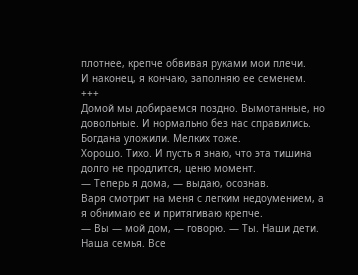плотнее, крепче обвивая руками мои плечи.
И наконец, я кончаю, заполняю ее семенем.
+++
Домой мы добираемся поздно. Вымотанные, но довольные. И нормально без нас справились. Богдана уложили. Мелких тоже.
Хорошо. Тихо. И пусть я знаю, что эта тишина долго не продлится, ценю момент.
— Теперь я дома, — выдаю, осознав.
Варя смотрит на меня с легким недоумением, а я обнимаю ее и притягиваю крепче.
— Вы — мой дом, — говорю. — Ты. Наши дети. Наша семья. Все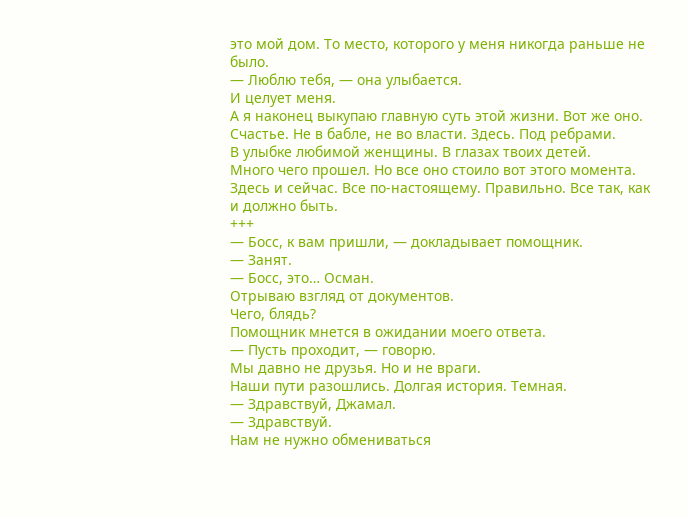это мой дом. То место, которого у меня никогда раньше не было.
— Люблю тебя, — она улыбается.
И целует меня.
А я наконец выкупаю главную суть этой жизни. Вот же оно. Счастье. Не в бабле, не во власти. Здесь. Под ребрами.
В улыбке любимой женщины. В глазах твоих детей.
Много чего прошел. Но все оно стоило вот этого момента. Здесь и сейчас. Все по-настоящему. Правильно. Все так, как и должно быть.
+++
— Босс, к вам пришли, — докладывает помощник.
— Занят.
— Босс, это… Осман.
Отрываю взгляд от документов.
Чего, блядь?
Помощник мнется в ожидании моего ответа.
— Пусть проходит, — говорю.
Мы давно не друзья. Но и не враги.
Наши пути разошлись. Долгая история. Темная.
— Здравствуй, Джамал.
— Здравствуй.
Нам не нужно обмениваться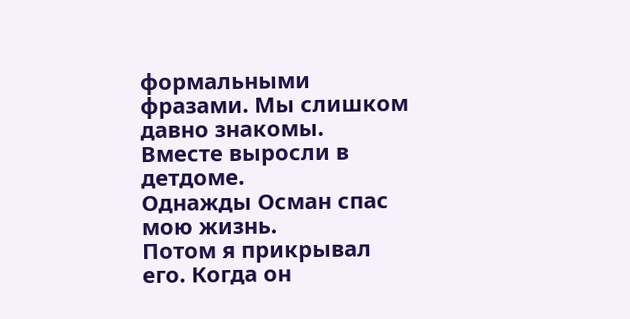формальными фразами. Мы слишком давно знакомы. Вместе выросли в детдоме.
Однажды Осман спас мою жизнь.
Потом я прикрывал его. Когда он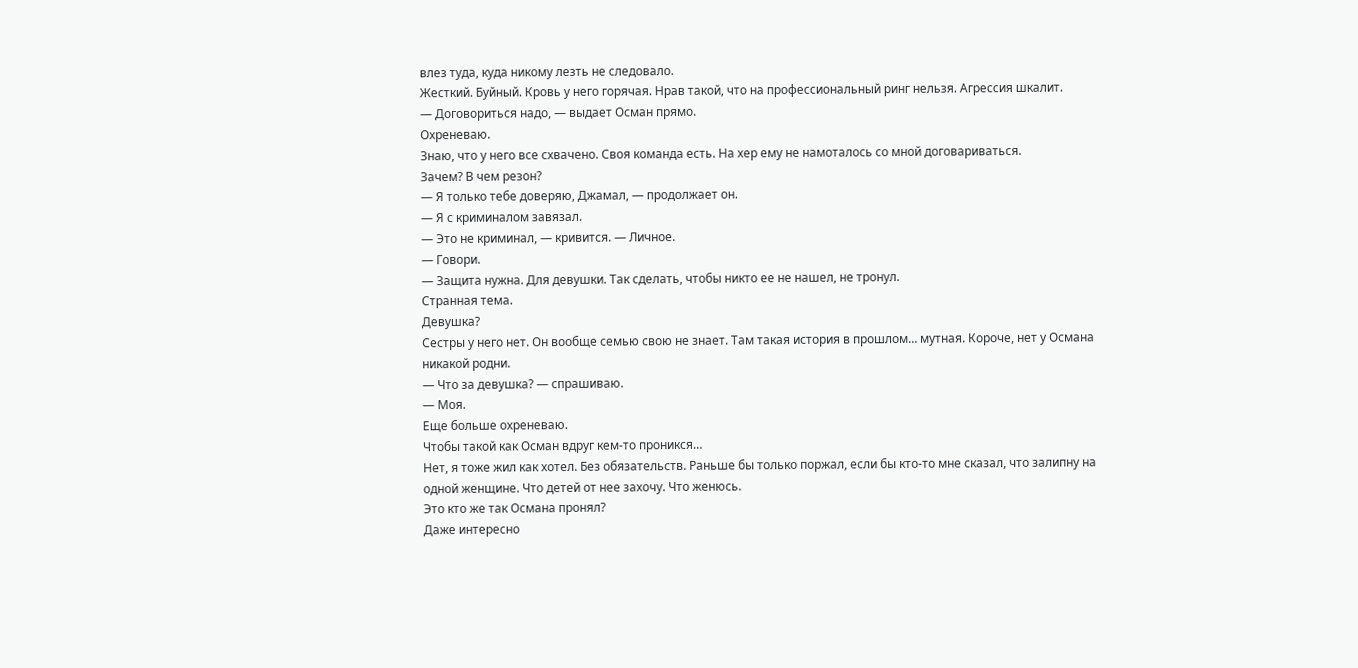влез туда, куда никому лезть не следовало.
Жесткий. Буйный. Кровь у него горячая. Нрав такой, что на профессиональный ринг нельзя. Агрессия шкалит.
— Договориться надо, — выдает Осман прямо.
Охреневаю.
Знаю, что у него все схвачено. Своя команда есть. На хер ему не намоталось со мной договариваться.
Зачем? В чем резон?
— Я только тебе доверяю, Джамал, — продолжает он.
— Я с криминалом завязал.
— Это не криминал, — кривится. — Личное.
— Говори.
— Защита нужна. Для девушки. Так сделать, чтобы никто ее не нашел, не тронул.
Странная тема.
Девушка?
Сестры у него нет. Он вообще семью свою не знает. Там такая история в прошлом… мутная. Короче, нет у Османа никакой родни.
— Что за девушка? — спрашиваю.
— Моя.
Еще больше охреневаю.
Чтобы такой как Осман вдруг кем-то проникся…
Нет, я тоже жил как хотел. Без обязательств. Раньше бы только поржал, если бы кто-то мне сказал, что залипну на одной женщине. Что детей от нее захочу. Что женюсь.
Это кто же так Османа пронял?
Даже интересно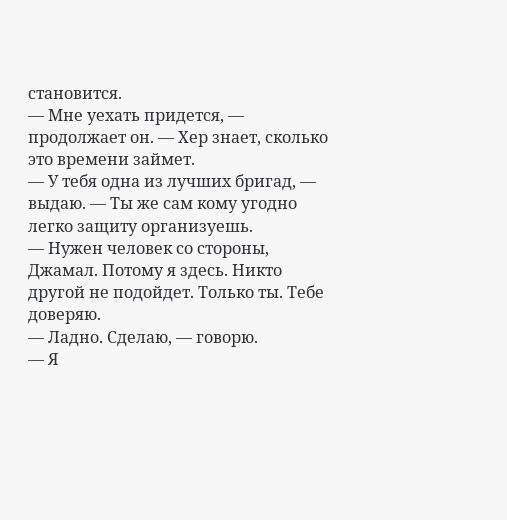становится.
— Мне уехать придется, — продолжает он. — Хер знает, сколько это времени займет.
— У тебя одна из лучших бригад, — выдаю. — Ты же сам кому угодно легко защиту организуешь.
— Нужен человек со стороны, Джамал. Потому я здесь. Никто другой не подойдет. Только ты. Тебе доверяю.
— Ладно. Сделаю, — говорю.
— Я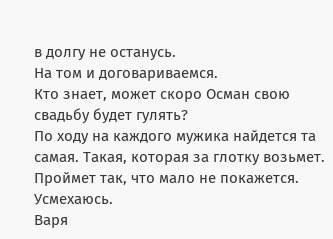в долгу не останусь.
На том и договариваемся.
Кто знает, может скоро Осман свою свадьбу будет гулять?
По ходу на каждого мужика найдется та самая. Такая, которая за глотку возьмет. Проймет так, что мало не покажется.
Усмехаюсь.
Варя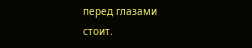перед глазами стоит.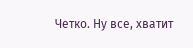Четко. Ну все, хватит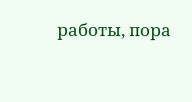работы, пора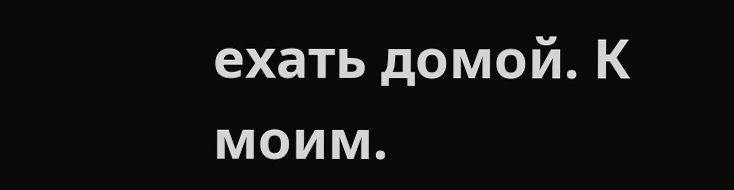ехать домой. К моим.